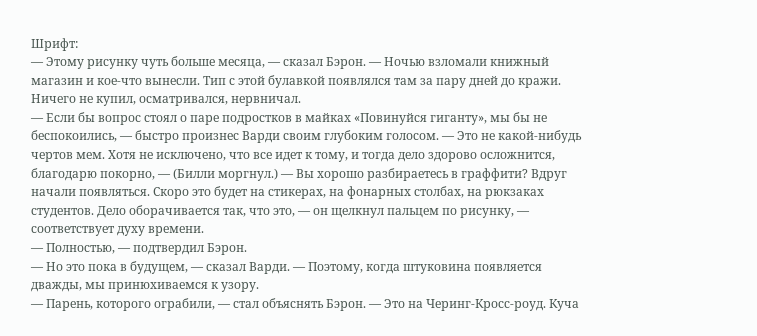Шрифт:
— Этому рисунку чуть больше месяца, — сказал Бэрон. — Ночью взломали книжный магазин и кое-что вынесли. Тип с этой булавкой появлялся там за пару дней до кражи. Ничего не купил, осматривался, нервничал.
— Если бы вопрос стоял о паре подростков в майках «Повинуйся гиганту», мы бы не беспокоились, — быстро произнес Варди своим глубоким голосом. — Это не какой-нибудь чертов мем. Хотя не исключено, что все идет к тому, и тогда дело здорово осложнится, благодарю покорно, — (Билли моргнул.) — Вы хорошо разбираетесь в граффити? Вдруг начали появляться. Скоро это будет на стикерах, на фонарных столбах, на рюкзаках студентов. Дело оборачивается так, что это, — он щелкнул пальцем по рисунку, — соответствует духу времени.
— Полностью, — подтвердил Бэрон.
— Но это пока в будущем, — сказал Варди. — Поэтому, когда штуковина появляется дважды, мы принюхиваемся к узору.
— Парень, которого ограбили, — стал объяснять Бэрон. — Это на Черинг-Кросс-роуд. Куча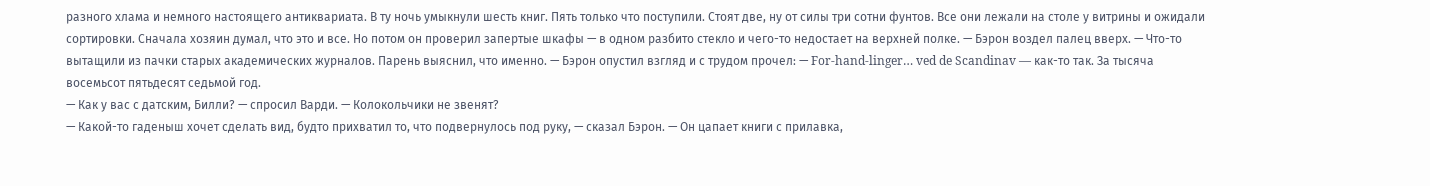разного хлама и немного настоящего антиквариата. В ту ночь умыкнули шесть книг. Пять только что поступили. Стоят две, ну от силы три сотни фунтов. Все они лежали на столе у витрины и ожидали сортировки. Сначала хозяин думал, что это и все. Но потом он проверил запертые шкафы — в одном разбито стекло и чего-то недостает на верхней полке. — Бэрон воздел палец вверх. — Что-то вытащили из пачки старых академических журналов. Парень выяснил, что именно. — Бэрон опустил взгляд и с трудом прочел: — For-hand-linger… ved de Scandinav — как-то так. За тысяча восемьсот пятьдесят седьмой год.
— Как у вас с датским, Билли? — спросил Варди. — Колокольчики не звенят?
— Какой-то гаденыш хочет сделать вид, будто прихватил то, что подвернулось под руку, — сказал Бэрон. — Он цапает книги с прилавка,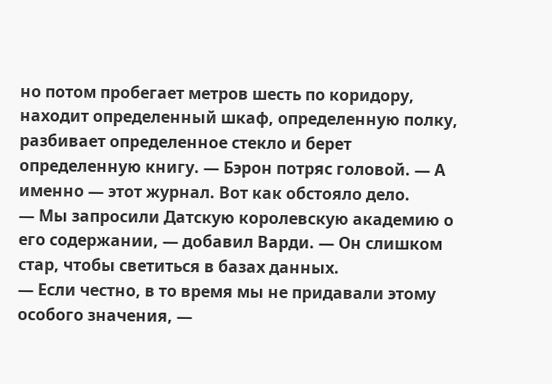но потом пробегает метров шесть по коридору, находит определенный шкаф, определенную полку, разбивает определенное стекло и берет определенную книгу. — Бэрон потряс головой. — А именно — этот журнал. Вот как обстояло дело.
— Мы запросили Датскую королевскую академию о его содержании, — добавил Варди. — Он слишком стар, чтобы светиться в базах данных.
— Если честно, в то время мы не придавали этому особого значения, —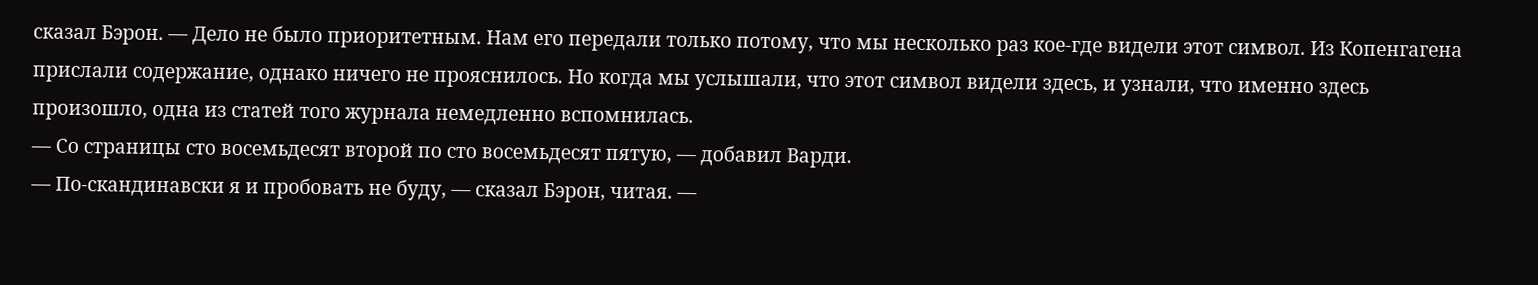сказал Бэрон. — Дело не было приоритетным. Нам его передали только потому, что мы несколько раз кое-где видели этот символ. Из Копенгагена прислали содержание, однако ничего не прояснилось. Но когда мы услышали, что этот символ видели здесь, и узнали, что именно здесь произошло, одна из статей того журнала немедленно вспомнилась.
— Со страницы сто восемьдесят второй по сто восемьдесят пятую, — добавил Варди.
— По-скандинавски я и пробовать не буду, — сказал Бэрон, читая. —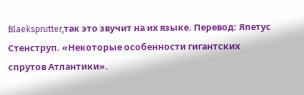Blaeksprutter,так это звучит на их языке. Перевод: Япетус Стенструп. «Некоторые особенности гигантских спрутов Атлантики».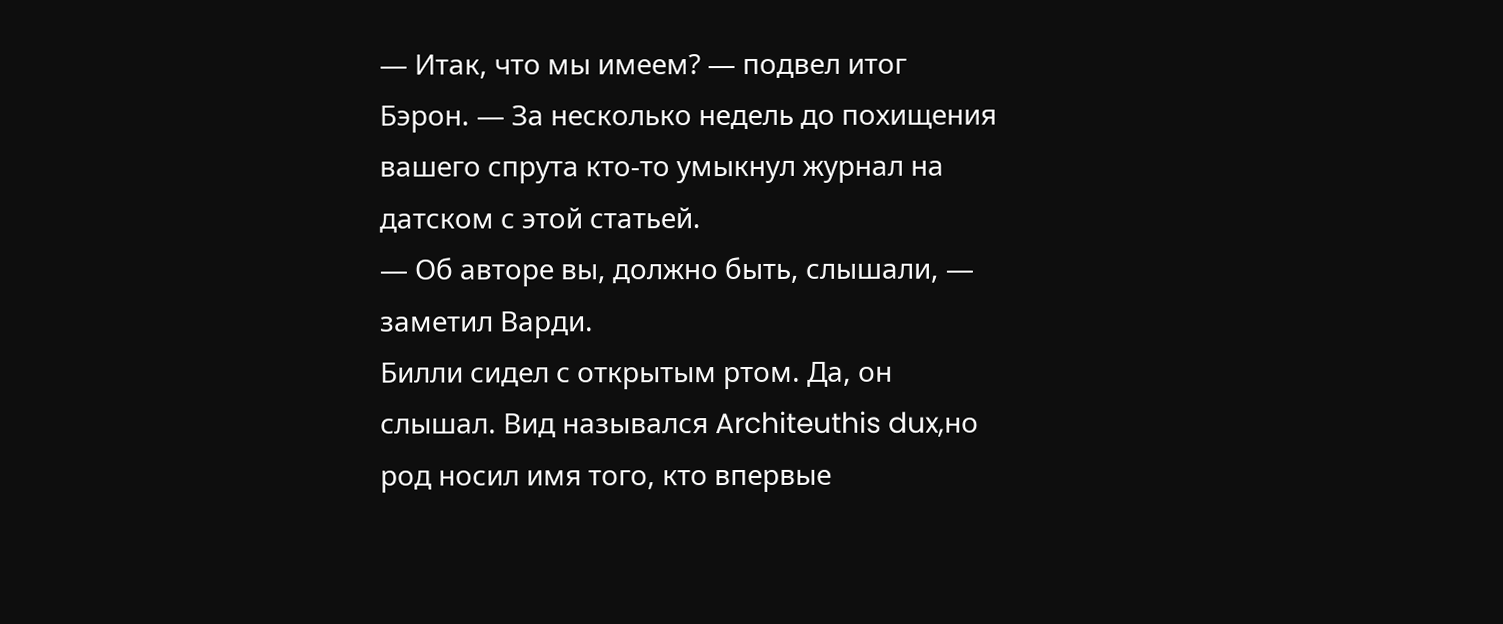— Итак, что мы имеем? — подвел итог Бэрон. — За несколько недель до похищения вашего спрута кто-то умыкнул журнал на датском с этой статьей.
— Об авторе вы, должно быть, слышали, — заметил Варди.
Билли сидел с открытым ртом. Да, он слышал. Вид назывался Architeuthis dux,но род носил имя того, кто впервые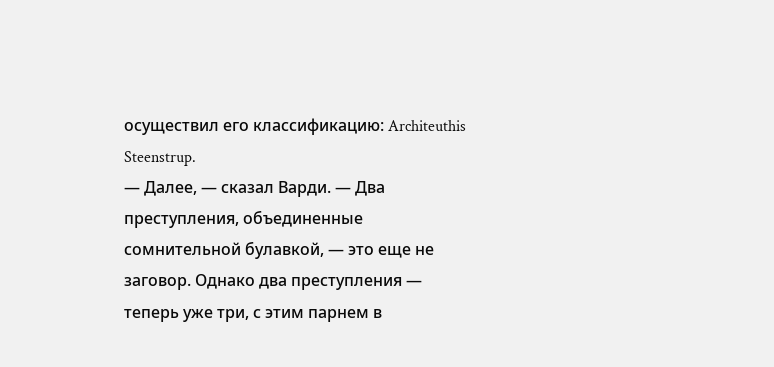осуществил его классификацию: Architeuthis Steenstrup.
— Далее, — сказал Варди. — Два преступления, объединенные сомнительной булавкой, — это еще не заговор. Однако два преступления — теперь уже три, с этим парнем в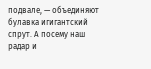подвале, — объединяют булавка игигантский спрут. А посему наш радар и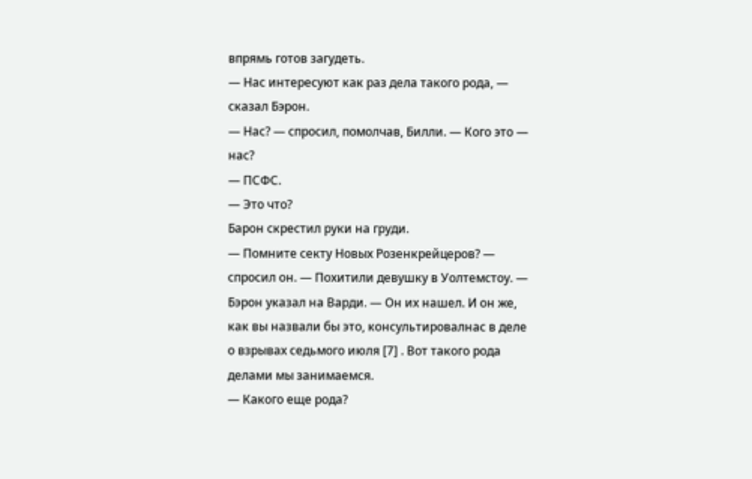впрямь готов загудеть.
— Нас интересуют как раз дела такого рода, — сказал Бэрон.
— Нас? — спросил, помолчав, Билли. — Кого это — нас?
— ПСФС.
— Это что?
Барон скрестил руки на груди.
— Помните секту Новых Розенкрейцеров? — спросил он. — Похитили девушку в Уолтемстоу. — Бэрон указал на Варди. — Он их нашел. И он же, как вы назвали бы это, консультировалнас в деле о взрывах седьмого июля [7] . Вот такого рода делами мы занимаемся.
— Какого еще рода?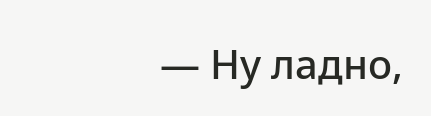— Ну ладно,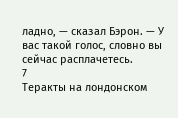ладно, — сказал Бэрон. — У вас такой голос, словно вы сейчас расплачетесь.
7
Теракты на лондонском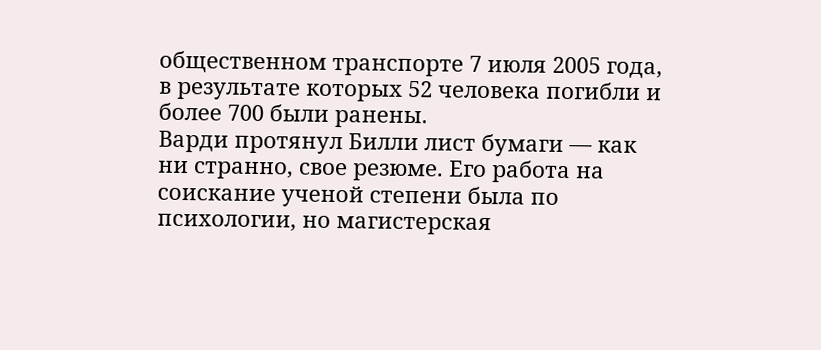общественном транспорте 7 июля 2005 года, в результате которых 52 человека погибли и более 700 были ранены.
Варди протянул Билли лист бумаги — как ни странно, свое резюме. Его работа на соискание ученой степени была по психологии, но магистерская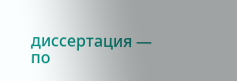диссертация — по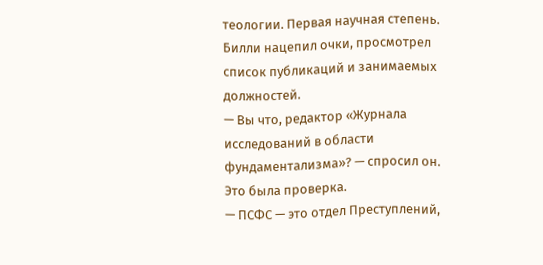теологии. Первая научная степень. Билли нацепил очки, просмотрел список публикаций и занимаемых должностей.
— Вы что, редактор «Журнала исследований в области фундаментализма»? — спросил он. Это была проверка.
— ПСФС — это отдел Преступлений,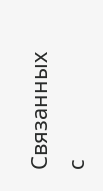Связанных с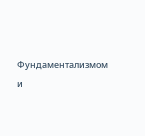Фундаментализмом и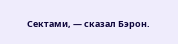Сектами, — сказал Бэрон.